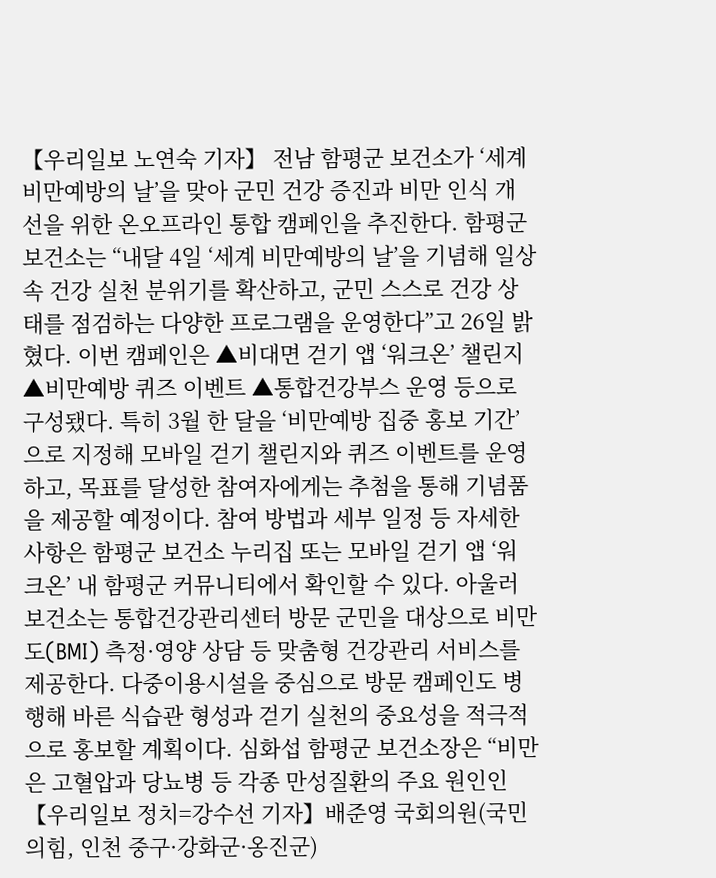【우리일보 노연숙 기자】 전남 함평군 보건소가 ‘세계 비만예방의 날’을 맞아 군민 건강 증진과 비만 인식 개선을 위한 온오프라인 통합 캠페인을 추진한다. 함평군 보건소는 “내달 4일 ‘세계 비만예방의 날’을 기념해 일상 속 건강 실천 분위기를 확산하고, 군민 스스로 건강 상태를 점검하는 다양한 프로그램을 운영한다”고 26일 밝혔다. 이번 캠페인은 ▲비대면 걷기 앱 ‘워크온’ 챌린지 ▲비만예방 퀴즈 이벤트 ▲통합건강부스 운영 등으로 구성됐다. 특히 3월 한 달을 ‘비만예방 집중 홍보 기간’으로 지정해 모바일 걷기 챌린지와 퀴즈 이벤트를 운영하고, 목표를 달성한 참여자에게는 추첨을 통해 기념품을 제공할 예정이다. 참여 방법과 세부 일정 등 자세한 사항은 함평군 보건소 누리집 또는 모바일 걷기 앱 ‘워크온’ 내 함평군 커뮤니티에서 확인할 수 있다. 아울러 보건소는 통합건강관리센터 방문 군민을 대상으로 비만도(BMI) 측정·영양 상담 등 맞춤형 건강관리 서비스를 제공한다. 다중이용시설을 중심으로 방문 캠페인도 병행해 바른 식습관 형성과 걷기 실천의 중요성을 적극적으로 홍보할 계획이다. 심화섭 함평군 보건소장은 “비만은 고혈압과 당뇨병 등 각종 만성질환의 주요 원인인
【우리일보 정치=강수선 기자】배준영 국회의원(국민의힘, 인천 중구·강화군·옹진군)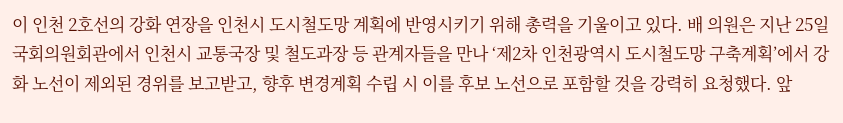이 인천 2호선의 강화 연장을 인천시 도시철도망 계획에 반영시키기 위해 총력을 기울이고 있다. 배 의원은 지난 25일 국회의원회관에서 인천시 교통국장 및 철도과장 등 관계자들을 만나 ‘제2차 인천광역시 도시철도망 구축계획’에서 강화 노선이 제외된 경위를 보고받고, 향후 변경계획 수립 시 이를 후보 노선으로 포함할 것을 강력히 요청했다. 앞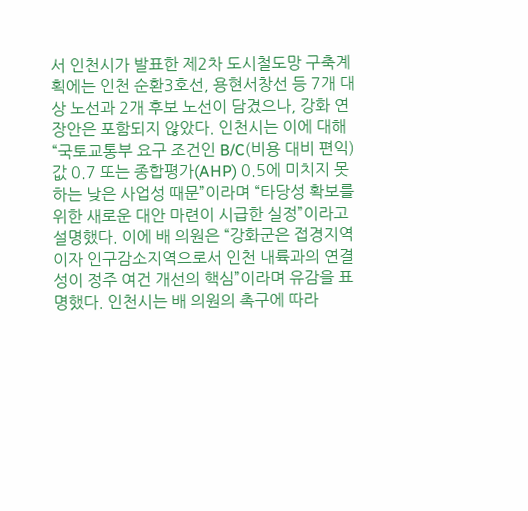서 인천시가 발표한 제2차 도시철도망 구축계획에는 인천 순환3호선, 용현서창선 등 7개 대상 노선과 2개 후보 노선이 담겼으나, 강화 연장안은 포함되지 않았다. 인천시는 이에 대해 “국토교통부 요구 조건인 B/C(비용 대비 편익) 값 0.7 또는 종합평가(AHP) 0.5에 미치지 못하는 낮은 사업성 때문”이라며 “타당성 확보를 위한 새로운 대안 마련이 시급한 실정”이라고 설명했다. 이에 배 의원은 “강화군은 접경지역이자 인구감소지역으로서 인천 내륙과의 연결성이 정주 여건 개선의 핵심”이라며 유감을 표명했다. 인천시는 배 의원의 촉구에 따라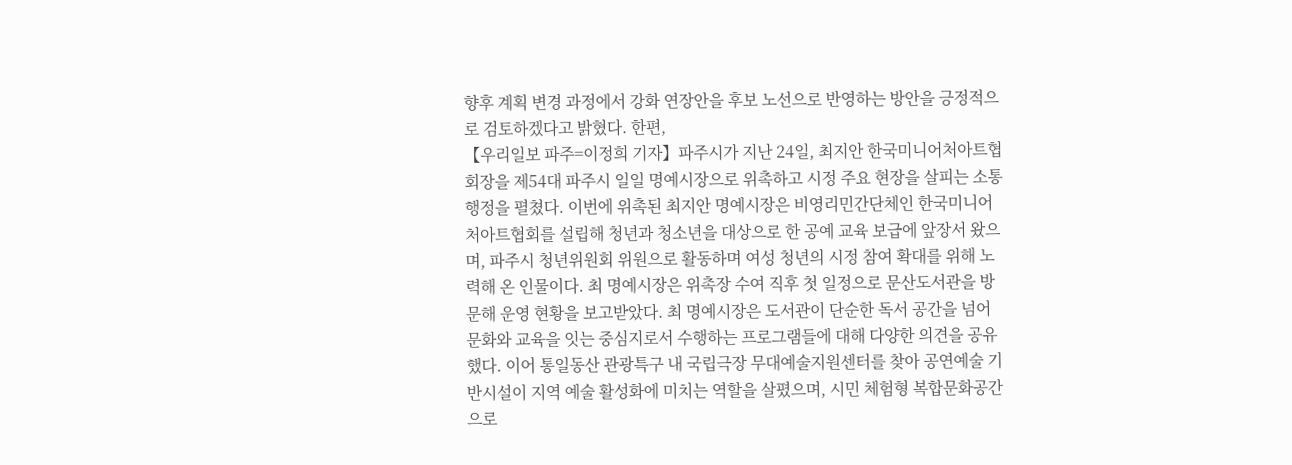향후 계획 변경 과정에서 강화 연장안을 후보 노선으로 반영하는 방안을 긍정적으로 검토하겠다고 밝혔다. 한편,
【우리일보 파주=이정희 기자】파주시가 지난 24일, 최지안 한국미니어처아트협회장을 제54대 파주시 일일 명예시장으로 위촉하고 시정 주요 현장을 살피는 소통 행정을 펼쳤다. 이번에 위촉된 최지안 명예시장은 비영리민간단체인 한국미니어처아트협회를 설립해 청년과 청소년을 대상으로 한 공예 교육 보급에 앞장서 왔으며, 파주시 청년위원회 위원으로 활동하며 여성 청년의 시정 참여 확대를 위해 노력해 온 인물이다. 최 명예시장은 위촉장 수여 직후 첫 일정으로 문산도서관을 방문해 운영 현황을 보고받았다. 최 명예시장은 도서관이 단순한 독서 공간을 넘어 문화와 교육을 잇는 중심지로서 수행하는 프로그램들에 대해 다양한 의견을 공유했다. 이어 통일동산 관광특구 내 국립극장 무대예술지원센터를 찾아 공연예술 기반시설이 지역 예술 활성화에 미치는 역할을 살폈으며, 시민 체험형 복합문화공간으로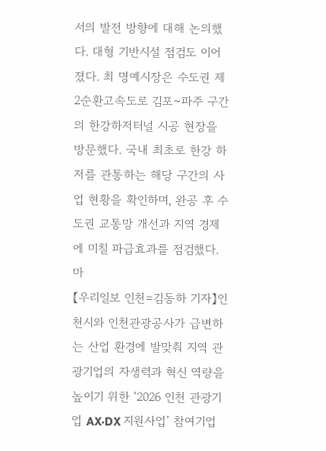서의 발전 방향에 대해 논의했다. 대형 기반시설 점검도 이어졌다. 최 명예시장은 수도권 제2순환고속도로 김포~파주 구간의 한강하저터널 시공 현장을 방문했다. 국내 최초로 한강 하저를 관통하는 해당 구간의 사업 현황을 확인하며, 완공 후 수도권 교통망 개선과 지역 경제에 미칠 파급효과를 점검했다. 마
【우리일보 인천=김동하 기자】인천시와 인천관광공사가 급변하는 산업 환경에 발맞춰 지역 관광기업의 자생력과 혁신 역량을 높이기 위한 ‘2026 인천 관광기업 AX·DX 지원사업’ 참여기업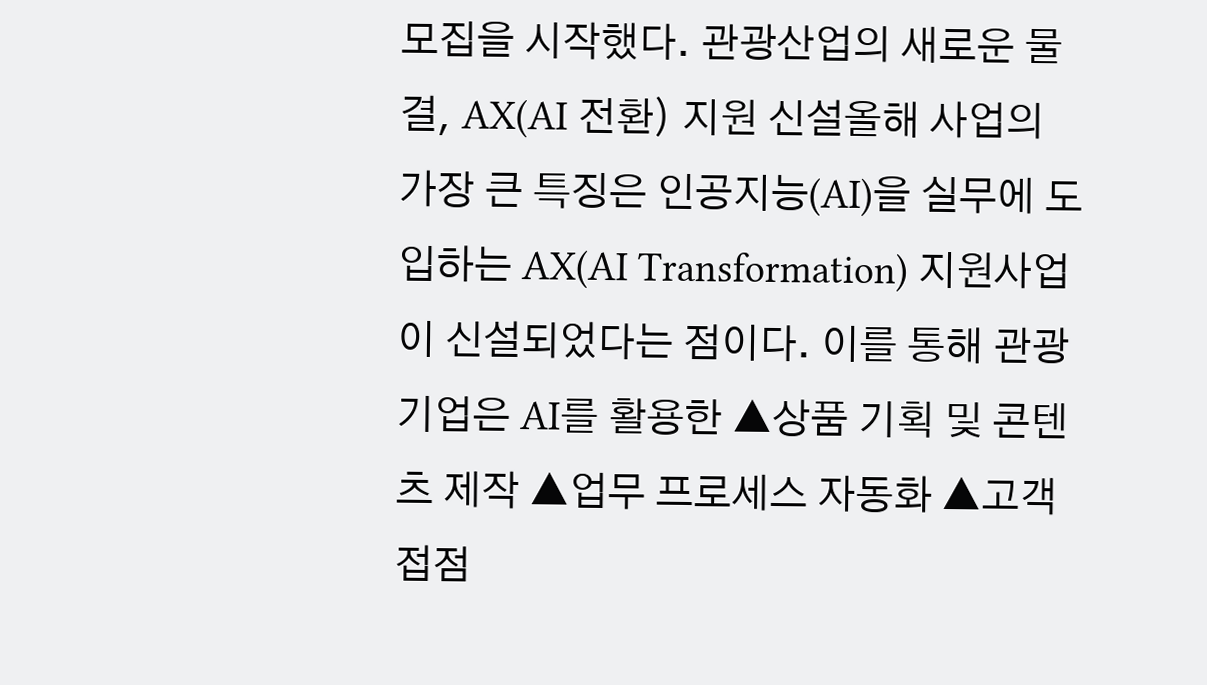모집을 시작했다. 관광산업의 새로운 물결, AX(AI 전환) 지원 신설올해 사업의 가장 큰 특징은 인공지능(AI)을 실무에 도입하는 AX(AI Transformation) 지원사업이 신설되었다는 점이다. 이를 통해 관광기업은 AI를 활용한 ▲상품 기획 및 콘텐츠 제작 ▲업무 프로세스 자동화 ▲고객 접점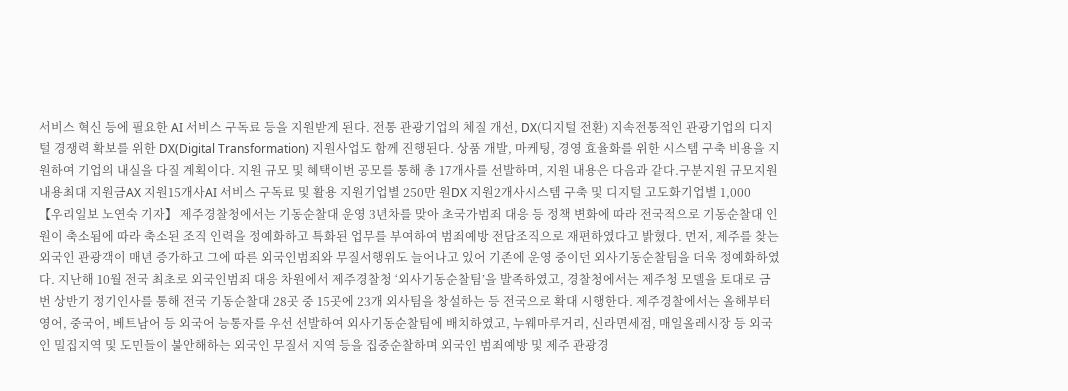서비스 혁신 등에 필요한 AI 서비스 구독료 등을 지원받게 된다. 전통 관광기업의 체질 개선, DX(디지털 전환) 지속전통적인 관광기업의 디지털 경쟁력 확보를 위한 DX(Digital Transformation) 지원사업도 함께 진행된다. 상품 개발, 마케팅, 경영 효율화를 위한 시스템 구축 비용을 지원하여 기업의 내실을 다질 계획이다. 지원 규모 및 혜택이번 공모를 통해 총 17개사를 선발하며, 지원 내용은 다음과 같다.구분지원 규모지원 내용최대 지원금AX 지원15개사AI 서비스 구독료 및 활용 지원기업별 250만 원DX 지원2개사시스템 구축 및 디지털 고도화기업별 1,000
【우리일보 노연숙 기자】 제주경찰청에서는 기동순찰대 운영 3년차를 맞아 초국가범죄 대응 등 정책 변화에 따라 전국적으로 기동순찰대 인원이 축소됨에 따라 축소된 조직 인력을 정예화하고 특화된 업무를 부여하여 범죄예방 전담조직으로 재편하였다고 밝혔다. 먼저, 제주를 찾는 외국인 관광객이 매년 증가하고 그에 따른 외국인범죄와 무질서행위도 늘어나고 있어 기존에 운영 중이던 외사기동순찰팀을 더욱 정예화하였다. 지난해 10월 전국 최초로 외국인범죄 대응 차원에서 제주경찰청 ‘외사기동순찰팀’을 발족하였고, 경찰청에서는 제주청 모델을 토대로 금번 상반기 정기인사를 통해 전국 기동순찰대 28곳 중 15곳에 23개 외사팀을 창설하는 등 전국으로 확대 시행한다. 제주경찰에서는 올해부터 영어, 중국어, 베트남어 등 외국어 능통자를 우선 선발하여 외사기동순찰팀에 배치하였고, 누웨마루거리, 신라면세점, 매일올레시장 등 외국인 밀집지역 및 도민들이 불안해하는 외국인 무질서 지역 등을 집중순찰하며 외국인 범죄예방 및 제주 관광경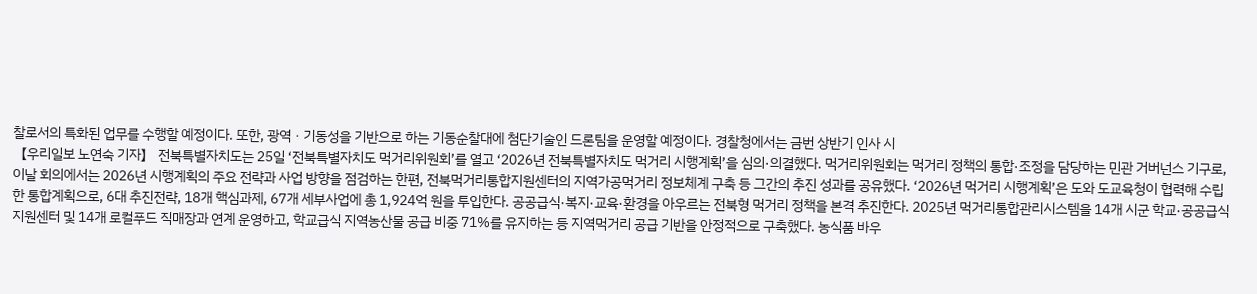찰로서의 특화된 업무를 수행할 예정이다. 또한, 광역ㆍ기동성을 기반으로 하는 기동순찰대에 첨단기술인 드론팀을 운영할 예정이다. 경찰청에서는 금번 상반기 인사 시
【우리일보 노연숙 기자】 전북특별자치도는 25일 ‘전북특별자치도 먹거리위원회’를 열고 ‘2026년 전북특별자치도 먹거리 시행계획’을 심의·의결했다. 먹거리위원회는 먹거리 정책의 통합·조정을 담당하는 민관 거버넌스 기구로, 이날 회의에서는 2026년 시행계획의 주요 전략과 사업 방향을 점검하는 한편, 전북먹거리통합지원센터의 지역가공먹거리 정보체계 구축 등 그간의 추진 성과를 공유했다. ‘2026년 먹거리 시행계획’은 도와 도교육청이 협력해 수립한 통합계획으로, 6대 추진전략, 18개 핵심과제, 67개 세부사업에 총 1,924억 원을 투입한다. 공공급식·복지·교육·환경을 아우르는 전북형 먹거리 정책을 본격 추진한다. 2025년 먹거리통합관리시스템을 14개 시군 학교·공공급식지원센터 및 14개 로컬푸드 직매장과 연계 운영하고, 학교급식 지역농산물 공급 비중 71%를 유지하는 등 지역먹거리 공급 기반을 안정적으로 구축했다. 농식품 바우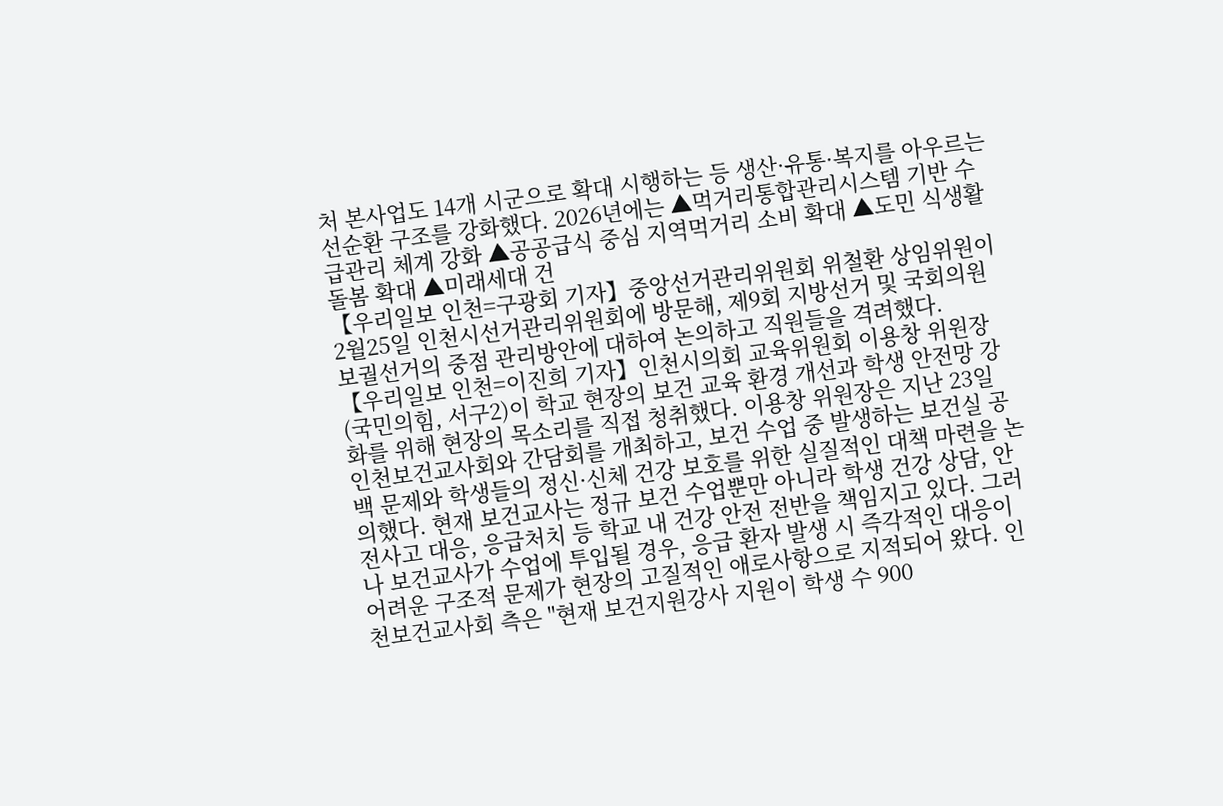처 본사업도 14개 시군으로 확대 시행하는 등 생산·유통·복지를 아우르는 선순환 구조를 강화했다. 2026년에는 ▲먹거리통합관리시스템 기반 수급관리 체계 강화 ▲공공급식 중심 지역먹거리 소비 확대 ▲도민 식생활 돌봄 확대 ▲미래세대 건
【우리일보 인천=구광회 기자】중앙선거관리위원회 위철환 상임위원이 2월25일 인천시선거관리위원회에 방문해, 제9회 지방선거 및 국회의원보궐선거의 중점 관리방안에 대하여 논의하고 직원들을 격려했다.
【우리일보 인천=이진희 기자】인천시의회 교육위원회 이용창 위원장(국민의힘, 서구2)이 학교 현장의 보건 교육 환경 개선과 학생 안전망 강화를 위해 현장의 목소리를 직접 청취했다. 이용창 위원장은 지난 23일 인천보건교사회와 간담회를 개최하고, 보건 수업 중 발생하는 보건실 공백 문제와 학생들의 정신·신체 건강 보호를 위한 실질적인 대책 마련을 논의했다. 현재 보건교사는 정규 보건 수업뿐만 아니라 학생 건강 상담, 안전사고 대응, 응급처치 등 학교 내 건강 안전 전반을 책임지고 있다. 그러나 보건교사가 수업에 투입될 경우, 응급 환자 발생 시 즉각적인 대응이 어려운 구조적 문제가 현장의 고질적인 애로사항으로 지적되어 왔다. 인천보건교사회 측은 "현재 보건지원강사 지원이 학생 수 900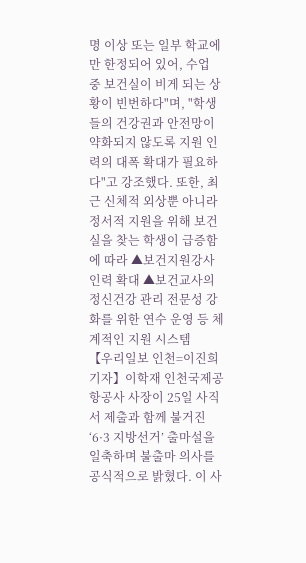명 이상 또는 일부 학교에만 한정되어 있어, 수업 중 보건실이 비게 되는 상황이 빈번하다"며, "학생들의 건강권과 안전망이 약화되지 않도록 지원 인력의 대폭 확대가 필요하다"고 강조했다. 또한, 최근 신체적 외상뿐 아니라 정서적 지원을 위해 보건실을 찾는 학생이 급증함에 따라 ▲보건지원강사 인력 확대 ▲보건교사의 정신건강 관리 전문성 강화를 위한 연수 운영 등 체계적인 지원 시스템
【우리일보 인천=이진희 기자】이학재 인천국제공항공사 사장이 25일 사직서 제출과 함께 불거진 ‘6·3 지방선거’ 출마설을 일축하며 불출마 의사를 공식적으로 밝혔다. 이 사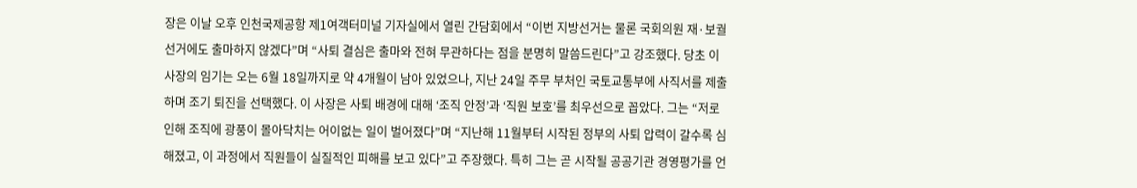장은 이날 오후 인천국제공항 제1여객터미널 기자실에서 열린 간담회에서 “이번 지방선거는 물론 국회의원 재·보궐선거에도 출마하지 않겠다”며 “사퇴 결심은 출마와 전혀 무관하다는 점을 분명히 말씀드린다”고 강조했다. 당초 이 사장의 임기는 오는 6월 18일까지로 약 4개월이 남아 있었으나, 지난 24일 주무 부처인 국토교통부에 사직서를 제출하며 조기 퇴진을 선택했다. 이 사장은 사퇴 배경에 대해 ‘조직 안정’과 ‘직원 보호’를 최우선으로 꼽았다. 그는 “저로 인해 조직에 광풍이 몰아닥치는 어이없는 일이 벌어졌다”며 “지난해 11월부터 시작된 정부의 사퇴 압력이 갈수록 심해졌고, 이 과정에서 직원들이 실질적인 피해를 보고 있다”고 주장했다. 특히 그는 곧 시작될 공공기관 경영평가를 언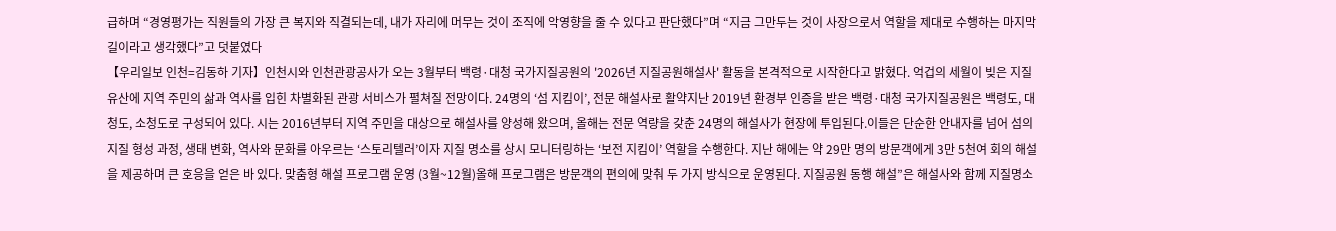급하며 “경영평가는 직원들의 가장 큰 복지와 직결되는데, 내가 자리에 머무는 것이 조직에 악영향을 줄 수 있다고 판단했다”며 “지금 그만두는 것이 사장으로서 역할을 제대로 수행하는 마지막 길이라고 생각했다”고 덧붙였다
【우리일보 인천=김동하 기자】인천시와 인천관광공사가 오는 3월부터 백령·대청 국가지질공원의 '2026년 지질공원해설사' 활동을 본격적으로 시작한다고 밝혔다. 억겁의 세월이 빚은 지질 유산에 지역 주민의 삶과 역사를 입힌 차별화된 관광 서비스가 펼쳐질 전망이다. 24명의 ‘섬 지킴이’, 전문 해설사로 활약지난 2019년 환경부 인증을 받은 백령·대청 국가지질공원은 백령도, 대청도, 소청도로 구성되어 있다. 시는 2016년부터 지역 주민을 대상으로 해설사를 양성해 왔으며, 올해는 전문 역량을 갖춘 24명의 해설사가 현장에 투입된다.이들은 단순한 안내자를 넘어 섬의 지질 형성 과정, 생태 변화, 역사와 문화를 아우르는 ‘스토리텔러’이자 지질 명소를 상시 모니터링하는 ‘보전 지킴이’ 역할을 수행한다. 지난 해에는 약 29만 명의 방문객에게 3만 5천여 회의 해설을 제공하며 큰 호응을 얻은 바 있다. 맞춤형 해설 프로그램 운영 (3월~12월)올해 프로그램은 방문객의 편의에 맞춰 두 가지 방식으로 운영된다. 지질공원 동행 해설”은 해설사와 함께 지질명소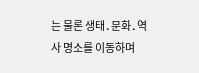는 물론 생태․문화․역사 명소를 이동하며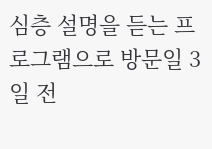심층 설명을 듣는 프로그램으로 방문일 3일 전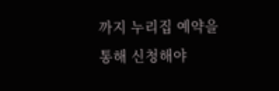까지 누리집 예약을 통해 신청해야